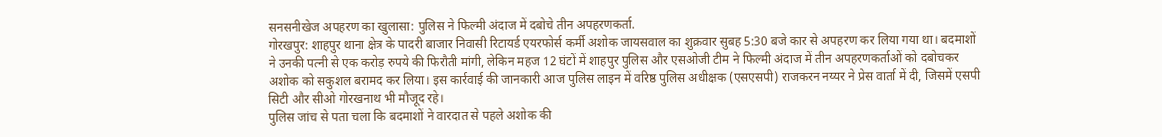सनसनीखेज अपहरण का खुलासा: पुलिस ने फिल्मी अंदाज में दबोचे तीन अपहरणकर्ता.
गोरखपुर: शाहपुर थाना क्षेत्र के पादरी बाजार निवासी रिटायर्ड एयरफोर्स कर्मी अशोक जायसवाल का शुक्रवार सुबह 5:30 बजे कार से अपहरण कर लिया गया था। बदमाशों ने उनकी पत्नी से एक करोड़ रुपये की फिरौती मांगी, लेकिन महज 12 घंटों में शाहपुर पुलिस और एसओजी टीम ने फिल्मी अंदाज में तीन अपहरणकर्ताओं को दबोचकर अशोक को सकुशल बरामद कर लिया। इस कार्रवाई की जानकारी आज पुलिस लाइन में वरिष्ठ पुलिस अधीक्षक (एसएसपी) राजकरन नय्यर ने प्रेस वार्ता में दी, जिसमें एसपी सिटी और सीओ गोरखनाथ भी मौजूद रहे।
पुलिस जांच से पता चला कि बदमाशों ने वारदात से पहले अशोक की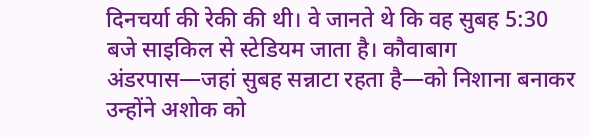दिनचर्या की रेकी की थी। वे जानते थे कि वह सुबह 5:30 बजे साइकिल से स्टेडियम जाता है। कौवाबाग अंडरपास—जहां सुबह सन्नाटा रहता है—को निशाना बनाकर उन्होंने अशोक को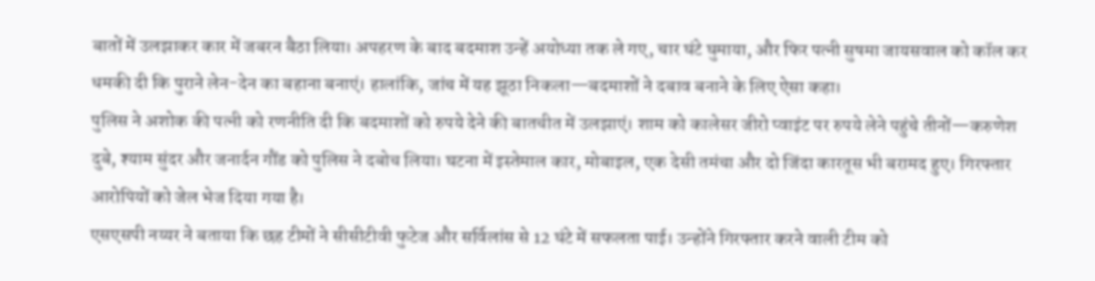बातों में उलझाकर कार में जबरन बैठा लिया। अपहरण के बाद बदमाश उन्हें अयोध्या तक ले गए, चार घंटे घुमाया, और फिर पत्नी सुषमा जायसवाल को कॉल कर धमकी दी कि पुराने लेन-देन का बहाना बनाएं। हालांकि, जांच में यह झूठा निकला—बदमाशों ने दबाव बनाने के लिए ऐसा कहा।
पुलिस ने अशोक की पत्नी को रणनीति दी कि बदमाशों को रुपये देने की बातचीत में उलझाएं। शाम को कालेसर जीरो प्वाइंट पर रुपये लेने पहुंचे तीनों—करुणेश दुबे, श्याम सुंदर और जनार्दन गौंड को पुलिस ने दबोच लिया। घटना में इस्तेमाल कार, मोबाइल, एक देसी तमंचा और दो जिंदा कारतूस भी बरामद हुए। गिरफ्तार आरोपियों को जेल भेज दिया गया है।
एसएसपी नय्यर ने बताया कि छह टीमों ने सीसीटीवी फुटेज और सर्विलांस से 12 घंटे में सफलता पाई। उन्होंने गिरफ्तार करने वाली टीम को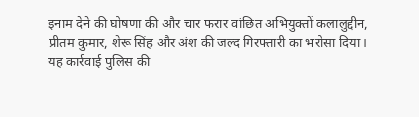इनाम देने की घोषणा की और चार फरार वांछित अभियुक्तों कलालुद्दीन, प्रीतम कुमार, शेरू सिंह और अंश की जल्द गिरफ्तारी का भरोसा दिया। यह कार्रवाई पुलिस की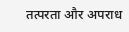तत्परता और अपराध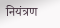नियंत्रण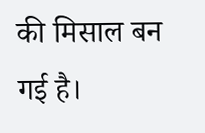की मिसाल बन गई है।